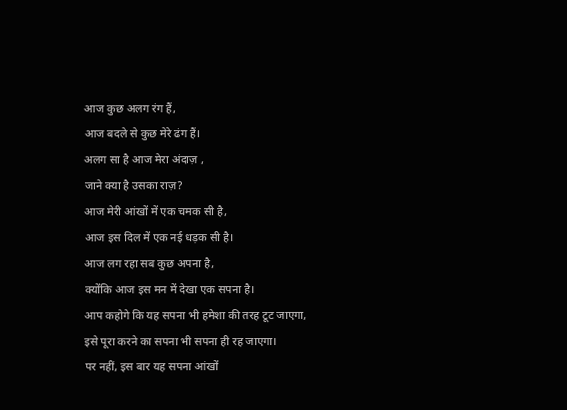आज कुछ अलग रंग हैं,
आज बदले से कुछ मेरे ढंग हैं।
अलग सा है आज मेरा अंदाज़ ,
जाने क्या है उसका राज़?
आज मेरी आंखों में एक चमक सी है,
आज इस दिल में एक नई धड़क सी है।
आज लग रहा सब कुछ अपना है,
क्योंकि आज इस मन में देखा एक सपना है।
आप कहोगे कि यह सपना भी हमेशा की तरह टूट जाएगा,
इसे पूरा करने का सपना भी सपना ही रह जाएगा।
पर नहीं, इस बार यह सपना आंखों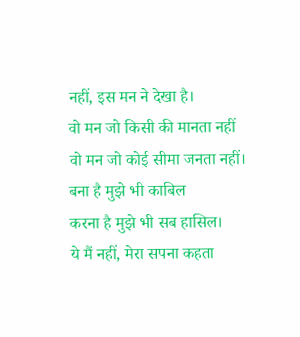नहीं, इस मन ने देखा है।
वो मन जो किसी की मानता नहीं
वो मन जो कोई सीमा जनता नहीं।
बना है मुझे भी काबिल
करना है मुझे भी सब हासिल।
ये मैं नहीं, मेरा सपना कहता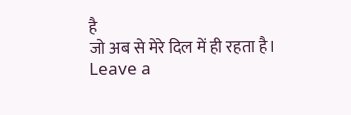है
जो अब से मेरे दिल में ही रहता है।
Leave a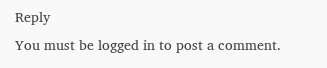Reply
You must be logged in to post a comment.